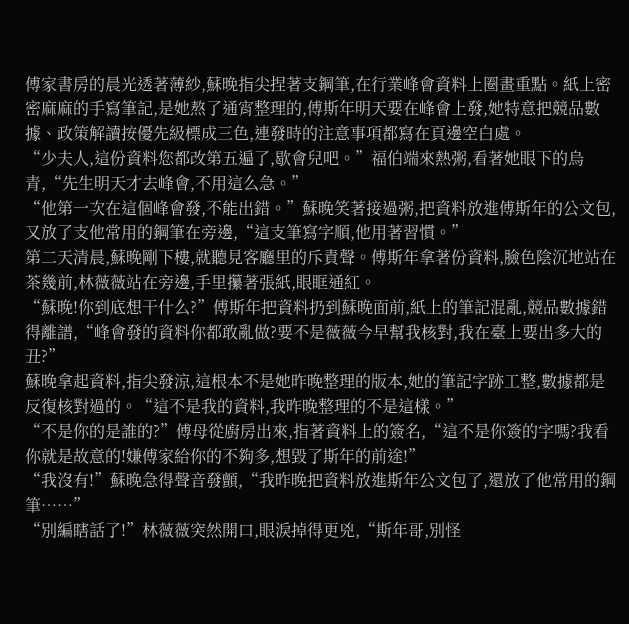傅家書房的晨光透著薄紗,蘇晚指尖捏著支鋼筆,在行業峰會資料上圈畫重點。紙上密密麻麻的手寫筆記,是她熬了通宵整理的,傅斯年明天要在峰會上發,她特意把競品數據、政策解讀按優先級標成三色,連發時的注意事項都寫在頁邊空白處。
“少夫人,這份資料您都改第五遍了,歇會兒吧。”福伯端來熱粥,看著她眼下的烏青,“先生明天才去峰會,不用這么急。”
“他第一次在這個峰會發,不能出錯。”蘇晚笑著接過粥,把資料放進傅斯年的公文包,又放了支他常用的鋼筆在旁邊,“這支筆寫字順,他用著習慣。”
第二天清晨,蘇晚剛下樓,就聽見客廳里的斥責聲。傅斯年拿著份資料,臉色陰沉地站在茶幾前,林薇薇站在旁邊,手里攥著張紙,眼眶通紅。
“蘇晚!你到底想干什么?”傅斯年把資料扔到蘇晚面前,紙上的筆記混亂,競品數據錯得離譜,“峰會發的資料你都敢亂做?要不是薇薇今早幫我核對,我在臺上要出多大的丑?”
蘇晚拿起資料,指尖發涼,這根本不是她昨晚整理的版本,她的筆記字跡工整,數據都是反復核對過的。“這不是我的資料,我昨晚整理的不是這樣。”
“不是你的是誰的?”傅母從廚房出來,指著資料上的簽名,“這不是你簽的字嗎?我看你就是故意的!嫌傅家給你的不夠多,想毀了斯年的前途!”
“我沒有!”蘇晚急得聲音發顫,“我昨晚把資料放進斯年公文包了,還放了他常用的鋼筆……”
“別編瞎話了!”林薇薇突然開口,眼淚掉得更兇,“斯年哥,別怪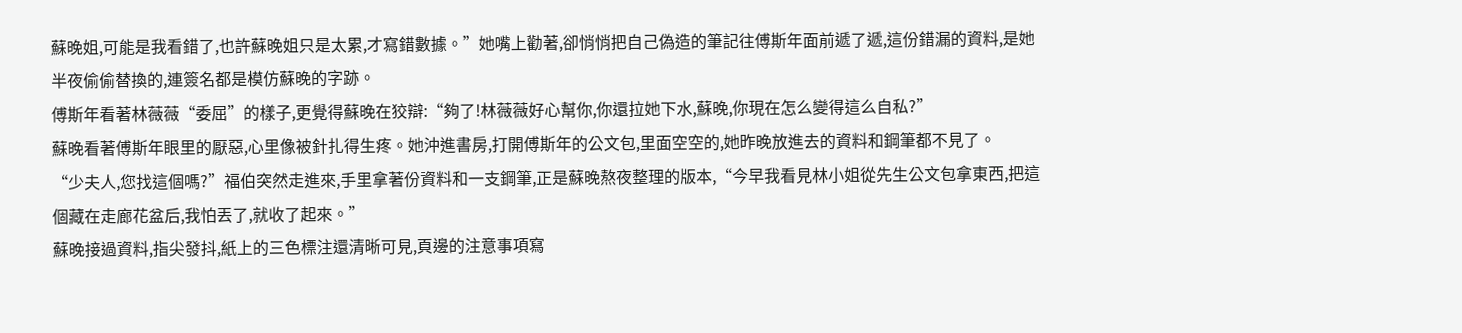蘇晚姐,可能是我看錯了,也許蘇晚姐只是太累,才寫錯數據。”她嘴上勸著,卻悄悄把自己偽造的筆記往傅斯年面前遞了遞,這份錯漏的資料,是她半夜偷偷替換的,連簽名都是模仿蘇晚的字跡。
傅斯年看著林薇薇“委屈”的樣子,更覺得蘇晚在狡辯:“夠了!林薇薇好心幫你,你還拉她下水,蘇晚,你現在怎么變得這么自私?”
蘇晚看著傅斯年眼里的厭惡,心里像被針扎得生疼。她沖進書房,打開傅斯年的公文包,里面空空的,她昨晚放進去的資料和鋼筆都不見了。
“少夫人,您找這個嗎?”福伯突然走進來,手里拿著份資料和一支鋼筆,正是蘇晚熬夜整理的版本,“今早我看見林小姐從先生公文包拿東西,把這個藏在走廊花盆后,我怕丟了,就收了起來。”
蘇晚接過資料,指尖發抖,紙上的三色標注還清晰可見,頁邊的注意事項寫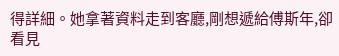得詳細。她拿著資料走到客廳,剛想遞給傅斯年,卻看見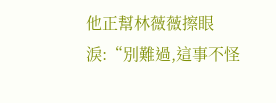他正幫林薇薇擦眼淚:“別難過,這事不怪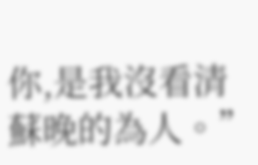你,是我沒看清蘇晚的為人。”